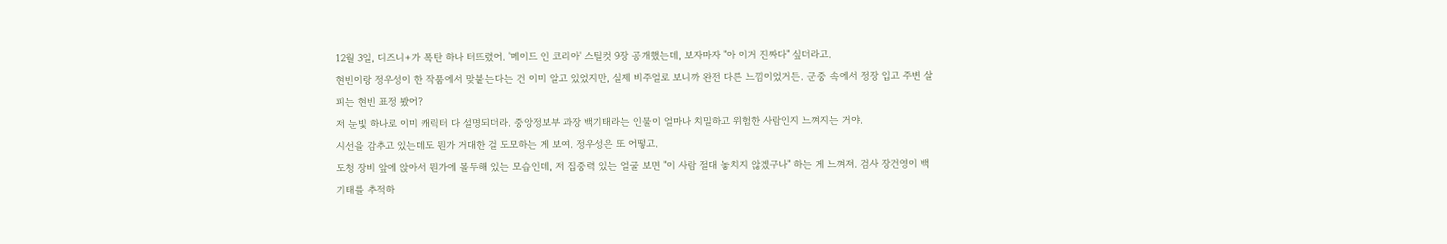12월 3일, 디즈니+가 폭탄 하나 터뜨렸어. '메이드 인 코리아' 스틸컷 9장 공개했는데, 보자마자 "아 이거 진짜다" 싶더라고.
현빈이랑 정우성이 한 작품에서 맞붙는다는 건 이미 알고 있었지만, 실제 비주얼로 보니까 완전 다른 느낌이었거든. 군중 속에서 정장 입고 주변 살피는 현빈 표정 봤어?
저 눈빛 하나로 이미 캐릭터 다 설명되더라. 중앙정보부 과장 백기태라는 인물이 얼마나 치밀하고 위험한 사람인지 느껴지는 거야.
시선을 감추고 있는데도 뭔가 거대한 걸 도모하는 게 보여. 정우성은 또 어떻고.
도청 장비 앞에 앉아서 뭔가에 몰두해 있는 모습인데, 저 집중력 있는 얼굴 보면 "이 사람 절대 놓치지 않겠구나" 하는 게 느껴져. 검사 장건영이 백기태를 추적하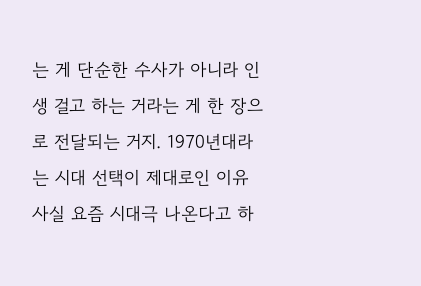는 게 단순한 수사가 아니라 인생 걸고 하는 거라는 게 한 장으로 전달되는 거지. 1970년대라는 시대 선택이 제대로인 이유 사실 요즘 시대극 나온다고 하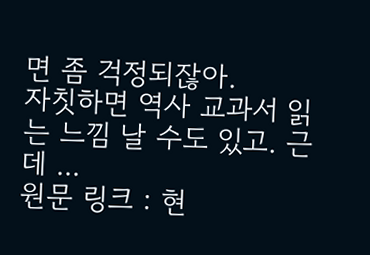면 좀 걱정되잖아.
자칫하면 역사 교과서 읽는 느낌 날 수도 있고. 근데 ...
원문 링크 : 현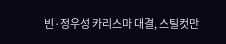빈·정우성 카리스마 대결, 스틸컷만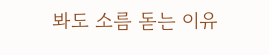봐도 소름 돋는 이유